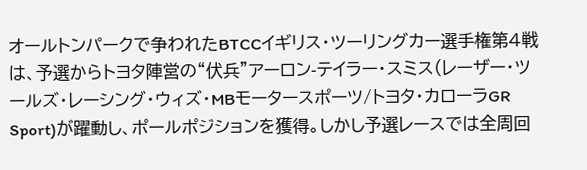オールトンパークで争われたBTCCイギリス・ツーリングカー選手権第4戦は、予選からトヨタ陣営の“伏兵”アーロン-テイラー・スミス(レーザー・ツールズ・レーシング・ウィズ・MBモータースポーツ/トヨタ・カローラGR Sport)が躍動し、ポールポジションを獲得。しかし予選レースでは全周回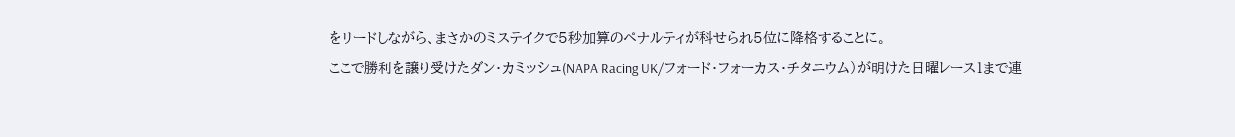をリードしながら、まさかのミステイクで5秒加算のペナルティが科せられ5位に降格することに。
ここで勝利を譲り受けたダン・カミッシュ(NAPA Racing UK/フォード・フォーカス・チタニウム)が明けた日曜レース1まで連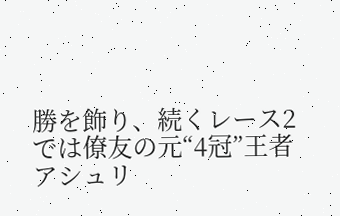勝を飾り、続くレース2では僚友の元“4冠”王者アシュリ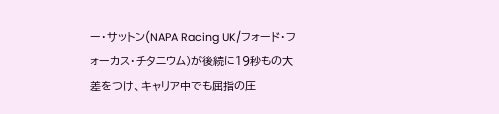ー・サットン(NAPA Racing UK/フォード・フォーカス・チタニウム)が後続に19秒もの大差をつけ、キャリア中でも屈指の圧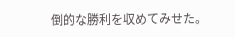倒的な勝利を収めてみせた。